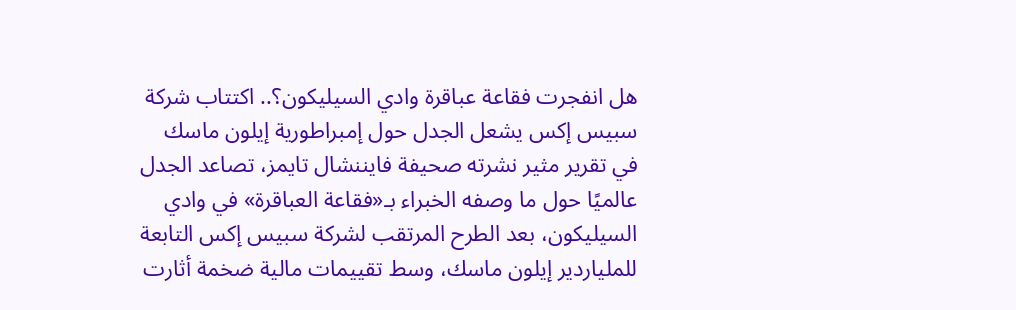هل انفجرت فقاعة عباقرة وادي السيليكون؟.. اكتتاب شركة سبيس إكس يشعل الجدل حول إمبراطورية إيلون ماسك
في تقرير مثير نشرته صحيفة فايننشال تايمز، تصاعد الجدل عالميًا حول ما وصفه الخبراء بـ«فقاعة العباقرة» في وادي السيليكون، بعد الطرح المرتقب لشركة سبيس إكس التابعة للملياردير إيلون ماسك، وسط تقييمات مالية ضخمة أثارت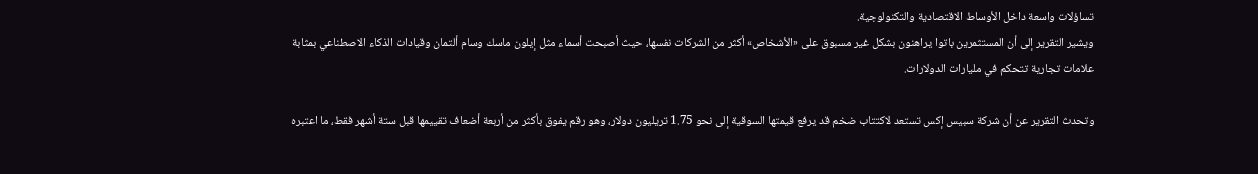تساؤلات واسعة داخل الأوساط الاقتصادية والتكنولوجية.
ويشير التقرير إلى أن المستثمرين باتوا يراهنون بشكل غير مسبوق على «الأشخاص» أكثر من الشركات نفسها، حيث أصبحت أسماء مثل إيلون ماسك وسام ألتمان وقيادات الذكاء الاصطناعي بمثابة علامات تجارية تتحكم في مليارات الدولارات.

وتحدث التقرير عن أن شركة سبيس إكس تستعد لاكتتاب ضخم قد يرفع قيمتها السوقية إلى نحو 1.75 تريليون دولار، وهو رقم يفوق بأكثر من أربعة أضعاف تقييمها قبل ستة أشهر فقط، ما اعتبره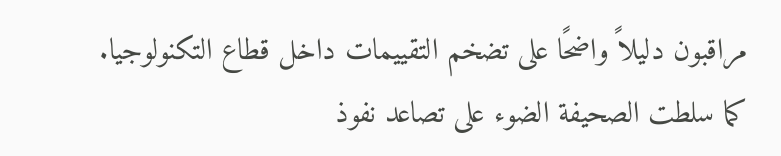مراقبون دليلاً واضحًا على تضخم التقييمات داخل قطاع التكنولوجيا.
كما سلطت الصحيفة الضوء على تصاعد نفوذ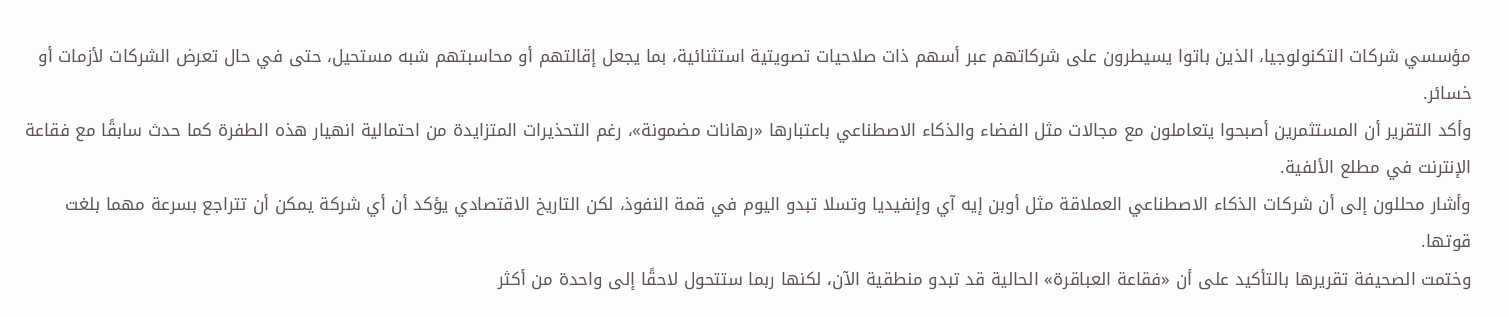مؤسسي شركات التكنولوجيا، الذين باتوا يسيطرون على شركاتهم عبر أسهم ذات صلاحيات تصويتية استثنائية، بما يجعل إقالتهم أو محاسبتهم شبه مستحيل، حتى في حال تعرض الشركات لأزمات أو خسائر.
وأكد التقرير أن المستثمرين أصبحوا يتعاملون مع مجالات مثل الفضاء والذكاء الاصطناعي باعتبارها «رهانات مضمونة»، رغم التحذيرات المتزايدة من احتمالية انهيار هذه الطفرة كما حدث سابقًا مع فقاعة الإنترنت في مطلع الألفية.
وأشار محللون إلى أن شركات الذكاء الاصطناعي العملاقة مثل أوبن إيه آي وإنفيديا وتسلا تبدو اليوم في قمة النفوذ، لكن التاريخ الاقتصادي يؤكد أن أي شركة يمكن أن تتراجع بسرعة مهما بلغت قوتها.
وختمت الصحيفة تقريرها بالتأكيد على أن «فقاعة العباقرة» الحالية قد تبدو منطقية الآن، لكنها ربما ستتحول لاحقًا إلى واحدة من أكثر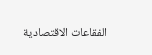الفقاعات الاقتصادية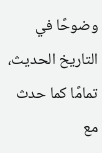وضوحًا في التاريخ الحديث، تمامًا كما حدث مع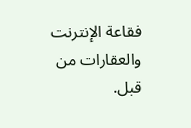فقاعة الإنترنت والعقارات من قبل.